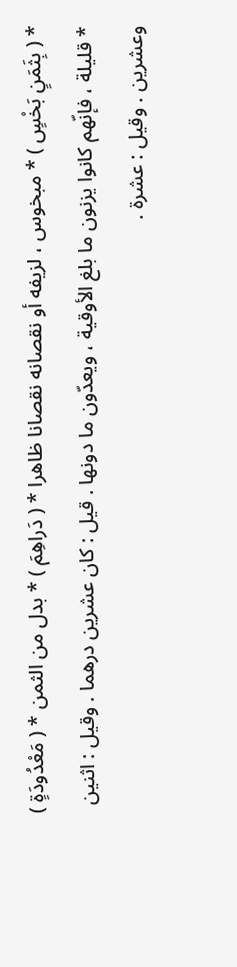* ( بِثَمَنٍ بَخْسٍ ) * مبخوس ، لزيفه أو نقصانه نقصانا ظاهرا * ( دَراهِمَ ) * بدل من الثمن * ( مَعْدُودَةٍ ) * قليلة ، فإنّهم كانوا يزنون ما بلغ الأوقية ، ويعدّون ما دونها . قيل : كان عشرين درهما . وقيل : اثنين وعشرين . وقيل : عشرة .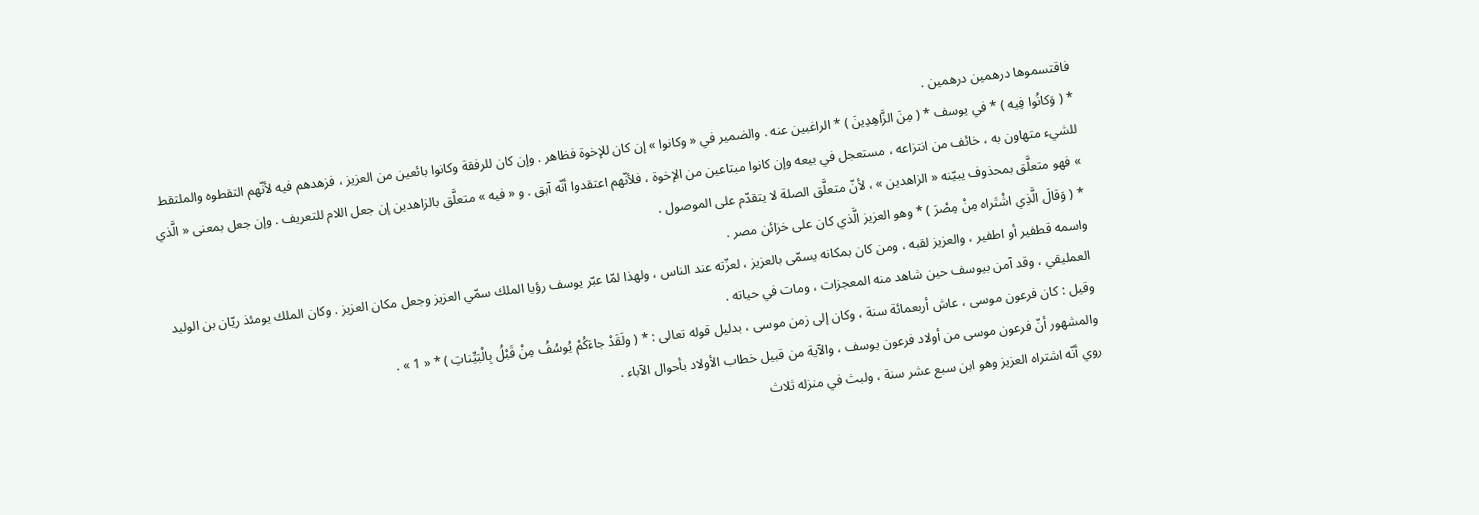فاقتسموها درهمين درهمين .
* ( وَكانُوا فِيه ) * في يوسف * ( مِنَ الزَّاهِدِينَ ) * الراغبين عنه . والضمير في « وكانوا » إن كان للإخوة فظاهر . وإن كان للرفقة وكانوا بائعين من العزيز ، فزهدهم فيه لأنّهم التقطوه والملتقط للشيء متهاون به ، خائف من انتزاعه ، مستعجل في بيعه وإن كانوا مبتاعين من الإخوة ، فلأنّهم اعتقدوا أنّه آبق . و « فيه » متعلَّق بالزاهدين إن جعل اللام للتعريف . وإن جعل بمعنى « الَّذي » فهو متعلَّق بمحذوف يبيّنه « الزاهدين » ، لأنّ متعلَّق الصلة لا يتقدّم على الموصول .
* ( وَقالَ الَّذِي اشْتَراه مِنْ مِصْرَ ) * وهو العزيز الَّذي كان على خزائن مصر .
واسمه قطفير أو اطفير ، والعزيز لقبه ، ومن كان بمكانه يسمّى بالعزيز ، لعزّته عند الناس ، ولهذا لمّا عبّر يوسف رؤيا الملك سمّي العزيز وجعل مكان العزيز . وكان الملك يومئذ ريّان بن الوليد العمليقي ، وقد آمن بيوسف حين شاهد منه المعجزات ، ومات في حياته .
وقيل : كان فرعون موسى ، عاش أربعمائة سنة ، وكان إلى زمن موسى ، بدليل قوله تعالى : * ( ولَقَدْ جاءَكُمْ يُوسُفُ مِنْ قَبْلُ بِالْبَيِّناتِ ) * « 1 » .
والمشهور أنّ فرعون موسى من أولاد فرعون يوسف ، والآية من قبيل خطاب الأولاد بأحوال الآباء .
روي أنّه اشتراه العزيز وهو ابن سبع عشر سنة ، ولبث في منزله ثلاث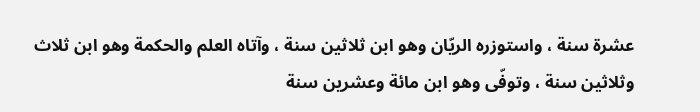عشرة سنة ، واستوزره الريّان وهو ابن ثلاثين سنة ، وآتاه العلم والحكمة وهو ابن ثلاث وثلاثين سنة ، وتوفّى وهو ابن مائة وعشرين سنة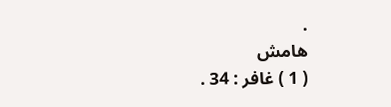.
هامش
( 1 ) غافر : 34 .